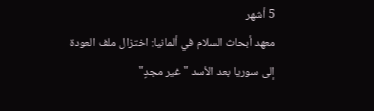5 أشهر
معهد أبحاث السلام في ألمانيا: اختزال ملف العودة إلى سوريا بعد الأسد "غير مجدٍ"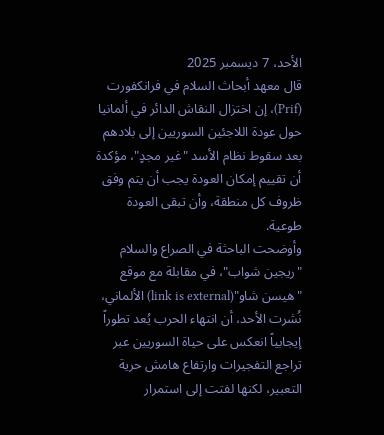الأحد، 7 ديسمبر 2025
قال معهد أبحاث السلام في فرانكفورت (Prif)، إن اختزال النقاش الدائر في ألمانيا حول عودة اللاجئين السوريين إلى بلادهم بعد سقوط نظام الأسد "غير مجدٍ"، مؤكدة أن تقييم إمكان العودة يجب أن يتم وفق ظروف كل منطقة، وأن تبقى العودة طوعية.
وأوضحت الباحثة في الصراع والسلام "ريجين شواب"، في مقابلة مع موقع "هيسن شاو"(link is external) الألماني، نُشرت الأحد، أن انتهاء الحرب يُعد تطوراً إيجابياً انعكس على حياة السوريين عبر تراجع التفجيرات وارتفاع هامش حرية التعبير، لكنها لفتت إلى استمرار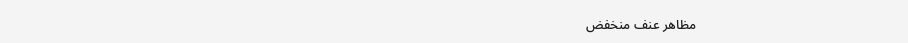مظاهر عنف منخفض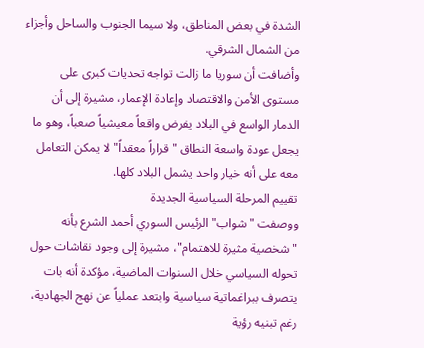الشدة في بعض المناطق، ولا سيما الجنوب والساحل وأجزاء من الشمال الشرقي.
وأضافت أن سوريا ما زالت تواجه تحديات كبرى على مستوى الأمن والاقتصاد وإعادة الإعمار، مشيرة إلى أن الدمار الواسع في البلاد يفرض واقعاً معيشياً صعباً، وهو ما يجعل عودة واسعة النطاق "قراراً معقداً" لا يمكن التعامل معه على أنه خيار واحد يشمل البلاد كلها.
تقييم المرحلة السياسية الجديدة
ووصفت "شواب" الرئيس السوري أحمد الشرع بأنه "شخصية مثيرة للاهتمام"، مشيرة إلى وجود نقاشات حول تحوله السياسي خلال السنوات الماضية، مؤكدة أنه بات يتصرف ببراغماتية سياسية وابتعد عملياً عن نهج الجهادية، رغم تبنيه رؤية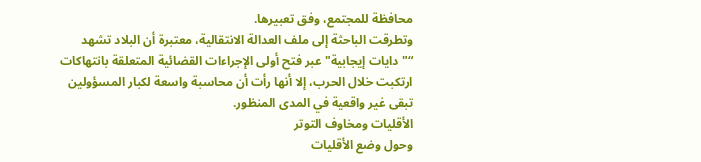محافظة للمجتمع، وفق تعبيرها.
وتطرقت الباحثة إلى ملف العدالة الانتقالية، معتبرة أن البلاد تشهد “"دايات إيجابية" عبر فتح أولى الإجراءات القضائية المتعلقة بانتهاكات ارتكبت خلال الحرب، إلا أنها رأت أن محاسبة واسعة لكبار المسؤولين تبقى غير واقعية في المدى المنظور.
الأقليات ومخاوف التوتر
وحول وضع الأقليات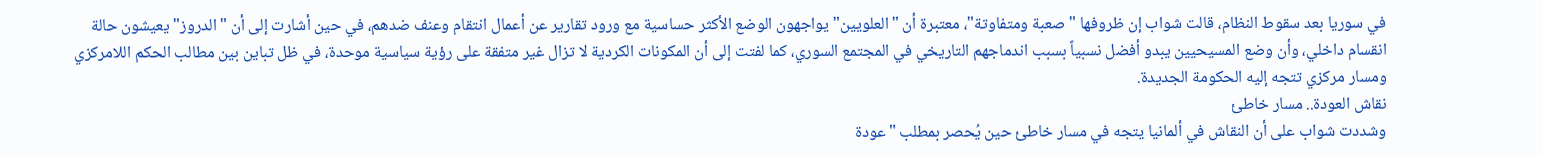في سوريا بعد سقوط النظام، قالت شواب إن ظروفها "صعبة ومتفاوتة"، معتبرة أن "العلويين" يواجهون الوضع الأكثر حساسية مع ورود تقارير عن أعمال انتقام وعنف ضدهم، في حين أشارت إلى أن "الدروز" يعيشون حالة انقسام داخلي، وأن وضع المسيحيين يبدو أفضل نسبياً بسبب اندماجهم التاريخي في المجتمع السوري، كما لفتت إلى أن المكونات الكردية لا تزال غير متفقة على رؤية سياسية موحدة، في ظل تباين بين مطالب الحكم اللامركزي ومسار مركزي تتجه إليه الحكومة الجديدة.
نقاش العودة.. مسار خاطئ
وشددت شواب على أن النقاش في ألمانيا يتجه في مسار خاطئ حين يُحصر بمطلب "عودة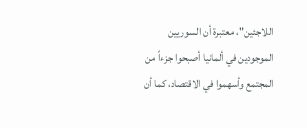اللاجئين"، معتبرة أن السوريين الموجودين في ألمانيا أصبحوا جزءاً من المجتمع وأسهموا في الاقتصاد، كما أن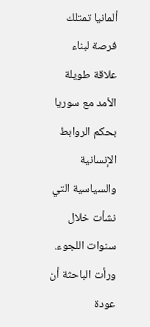ألمانيا تمتلك فرصة لبناء علاقة طويلة الأمد مع سوريا بحكم الروابط الإنسانية والسياسية التي نشأت خلال سنوات اللجوء.
ورأت الباحثة أن عودة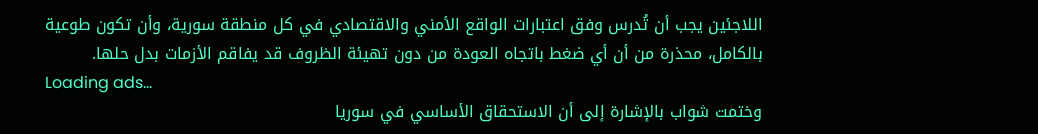اللاجئين يجب أن تُدرس وفق اعتبارات الواقع الأمني والاقتصادي في كل منطقة سورية، وأن تكون طوعية بالكامل، محذرة من أن أي ضغط باتجاه العودة من دون تهيئة الظروف قد يفاقم الأزمات بدل حلها.
Loading ads...
وختمت شواب بالإشارة إلى أن الاستحقاق الأساسي في سوريا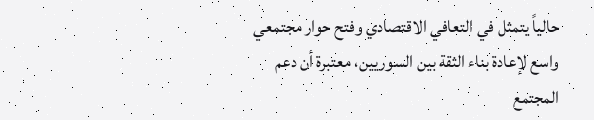حالياً يتمثل في التعافي الاقتصادي وفتح حوار مجتمعي واسع لإعادة بناء الثقة بين السوريين، معتبرة أن دعم المجتمع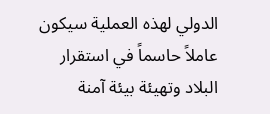الدولي لهذه العملية سيكون عاملاً حاسماً في استقرار البلاد وتهيئة بيئة آمنة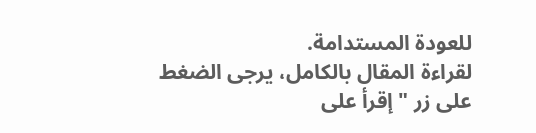للعودة المستدامة.
لقراءة المقال بالكامل، يرجى الضغط على زر "إقرأ على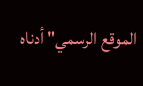الموقع الرسمي" أدناه